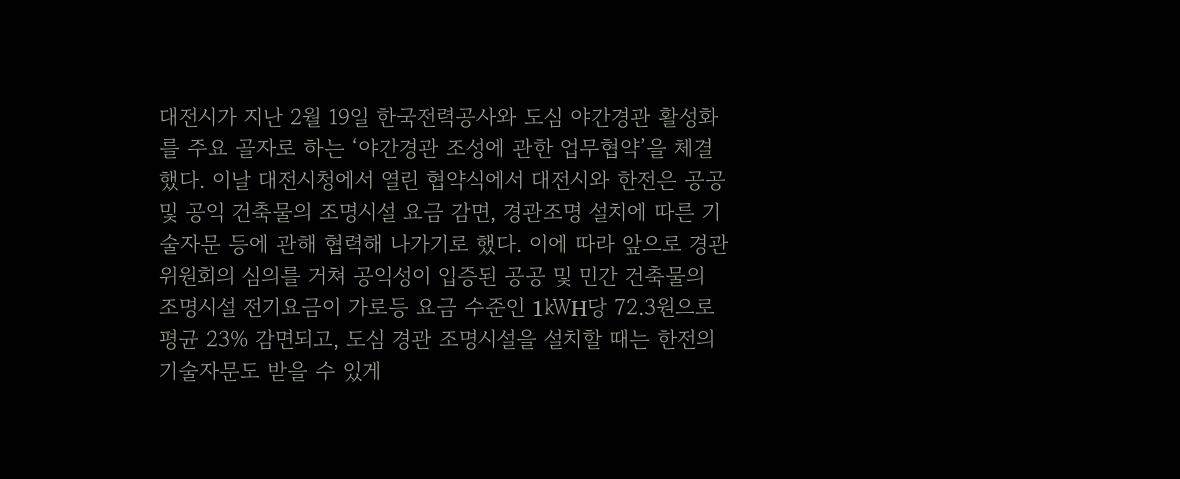대전시가 지난 2월 19일 한국전력공사와 도심 야간경관 활성화를 주요 골자로 하는 ‘야간경관 조성에 관한 업무협약’을 체결했다. 이날 대전시청에서 열린 협약식에서 대전시와 한전은 공공 및 공익 건축물의 조명시설 요금 감면, 경관조명 설치에 따른 기술자문 등에 관해 협력해 나가기로 했다. 이에 따라 앞으로 경관위원회의 심의를 거쳐 공익성이 입증된 공공 및 민간 건축물의 조명시설 전기요금이 가로등 요금 수준인 1㎾H당 72.3원으로 평균 23% 감면되고, 도심 경관 조명시설을 설치할 때는 한전의 기술자문도 받을 수 있게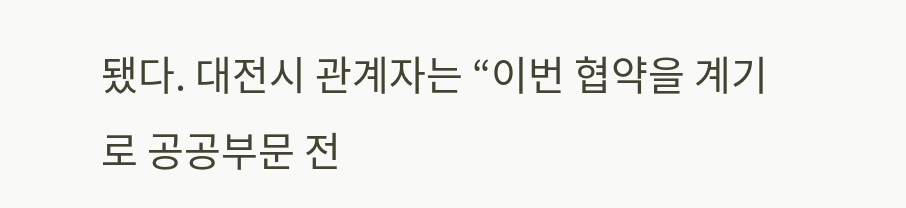됐다. 대전시 관계자는 “이번 협약을 계기로 공공부문 전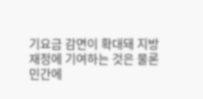기요금 감면이 확대돼 지방재정에 기여하는 것은 물론 민간에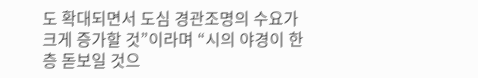도 확대되면서 도심 경관조명의 수요가 크게 증가할 것”이라며 “시의 야경이 한층 돋보일 것으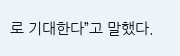로 기대한다”고 말했다.